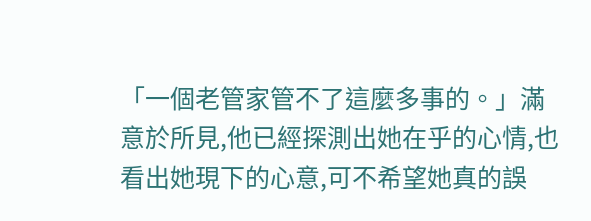「一個老管家管不了這麼多事的。」滿意於所見,他已經探測出她在乎的心情,也看出她現下的心意,可不希望她真的誤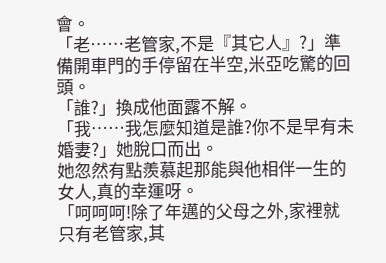會。
「老……老管家,不是『其它人』?」準備開車門的手停留在半空,米亞吃驚的回頭。
「誰?」換成他面露不解。
「我……我怎麼知道是誰?你不是早有未婚妻?」她脫口而出。
她忽然有點羨慕起那能與他相伴一生的女人,真的幸運呀。
「呵呵呵!除了年邁的父母之外,家裡就只有老管家,其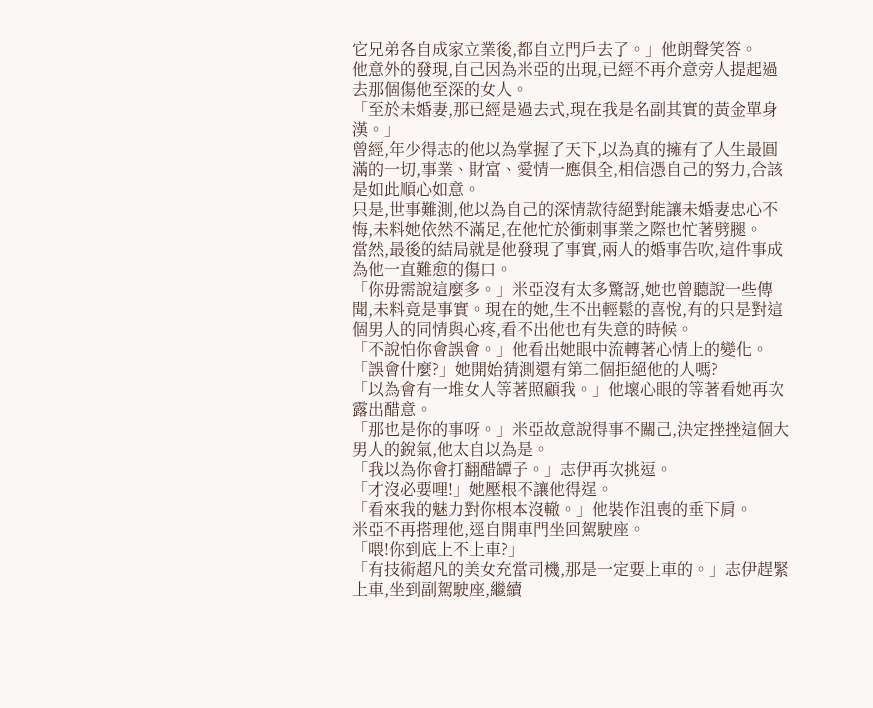它兄弟各自成家立業後,都自立門戶去了。」他朗聲笑答。
他意外的發現,自己因為米亞的出現,已經不再介意旁人提起過去那個傷他至深的女人。
「至於未婚妻,那已經是過去式,現在我是名副其實的黃金單身漢。」
曾經,年少得志的他以為掌握了天下,以為真的擁有了人生最圓滿的一切,事業、財富、愛情一應俱全,相信憑自己的努力,合該是如此順心如意。
只是,世事難測,他以為自己的深情款待絕對能讓未婚妻忠心不悔,未料她依然不滿足,在他忙於衝刺事業之際也忙著劈腿。
當然,最後的結局就是他發現了事實,兩人的婚事告吹,這件事成為他一直難愈的傷口。
「你毋需說這麼多。」米亞沒有太多驚訝,她也曾聽說一些傳聞,未料竟是事實。現在的她,生不出輕鬆的喜悅,有的只是對這個男人的同情與心疼,看不出他也有失意的時候。
「不說怕你會誤會。」他看出她眼中流轉著心情上的變化。
「誤會什麼?」她開始猜測還有第二個拒絕他的人嗎?
「以為會有一堆女人等著照顧我。」他壞心眼的等著看她再次露出醋意。
「那也是你的事呀。」米亞故意說得事不關己,決定挫挫這個大男人的銳氣,他太自以為是。
「我以為你會打翻醋罈子。」志伊再次挑逗。
「才沒必要哩!」她壓根不讓他得逞。
「看來我的魅力對你根本沒轍。」他裝作沮喪的垂下肩。
米亞不再搭理他,逕自開車門坐回駕駛座。
「喂!你到底上不上車?」
「有技術超凡的美女充當司機,那是一定要上車的。」志伊趕緊上車,坐到副駕駛座,繼續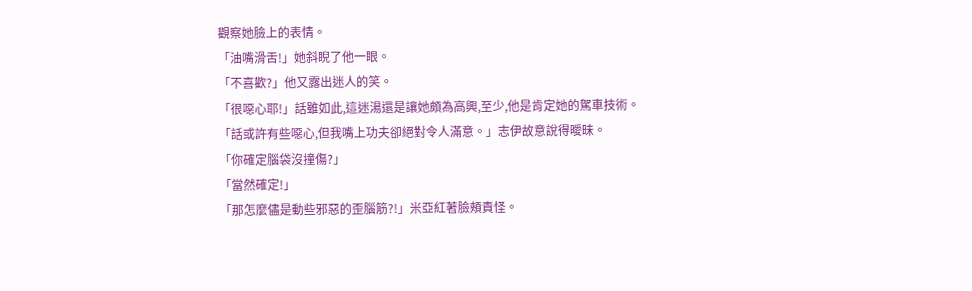觀察她臉上的表情。
「油嘴滑舌!」她斜睨了他一眼。
「不喜歡?」他又露出迷人的笑。
「很噁心耶!」話雖如此,這迷湯還是讓她頗為高興,至少,他是肯定她的駕車技術。
「話或許有些噁心,但我嘴上功夫卻絕對令人滿意。」志伊故意說得曖昧。
「你確定腦袋沒撞傷?」
「當然確定!」
「那怎麼儘是動些邪惡的歪腦筋?!」米亞紅著臉頰責怪。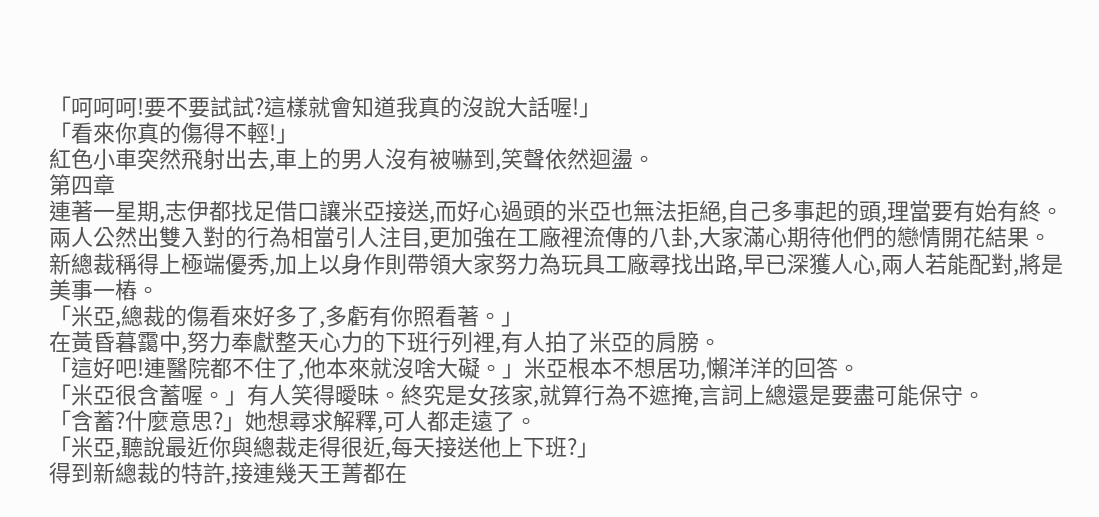「呵呵呵!要不要試試?這樣就會知道我真的沒說大話喔!」
「看來你真的傷得不輕!」
紅色小車突然飛射出去,車上的男人沒有被嚇到,笑聲依然迴盪。
第四章
連著一星期,志伊都找足借口讓米亞接送,而好心過頭的米亞也無法拒絕,自己多事起的頭,理當要有始有終。
兩人公然出雙入對的行為相當引人注目,更加強在工廠裡流傳的八卦,大家滿心期待他們的戀情開花結果。
新總裁稱得上極端優秀,加上以身作則帶領大家努力為玩具工廠尋找出路,早已深獲人心,兩人若能配對,將是美事一樁。
「米亞,總裁的傷看來好多了,多虧有你照看著。」
在黃昏暮靄中,努力奉獻整天心力的下班行列裡,有人拍了米亞的肩膀。
「這好吧!連醫院都不住了,他本來就沒啥大礙。」米亞根本不想居功,懶洋洋的回答。
「米亞很含蓄喔。」有人笑得曖昧。終究是女孩家,就算行為不遮掩,言詞上總還是要盡可能保守。
「含蓄?什麼意思?」她想尋求解釋,可人都走遠了。
「米亞,聽說最近你與總裁走得很近,每天接送他上下班?」
得到新總裁的特許,接連幾天王菁都在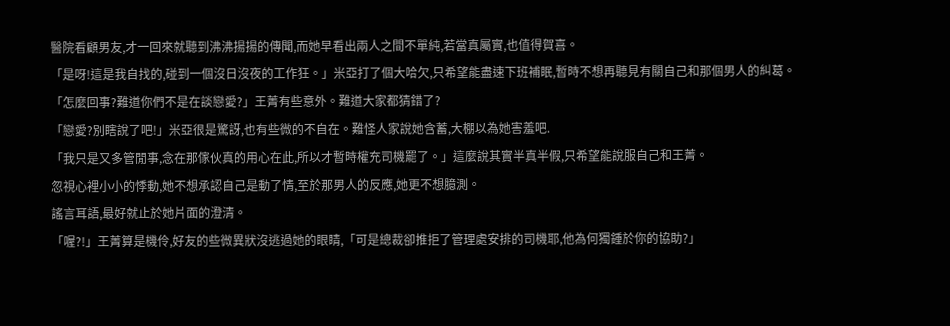醫院看顧男友,才一回來就聽到沸沸揚揚的傳聞,而她早看出兩人之間不單純,若當真屬實,也值得賀喜。
「是呀!這是我自找的,碰到一個沒日沒夜的工作狂。」米亞打了個大哈欠,只希望能盡速下班補眠,暫時不想再聽見有關自己和那個男人的糾葛。
「怎麼回事?難道你們不是在談戀愛?」王菁有些意外。難道大家都猜錯了?
「戀愛?別瞎說了吧!」米亞很是驚訝,也有些微的不自在。難怪人家說她含蓄,大棚以為她害羞吧.
「我只是又多管閒事,念在那傢伙真的用心在此,所以才暫時權充司機罷了。」這麼說其實半真半假,只希望能說服自己和王菁。
忽視心裡小小的悸動,她不想承認自己是動了情,至於那男人的反應,她更不想臆測。
謠言耳語,最好就止於她片面的澄清。
「喔?!」王菁算是機伶,好友的些微異狀沒逃過她的眼睛,「可是總裁卻推拒了管理處安排的司機耶,他為何獨鍾於你的協助?」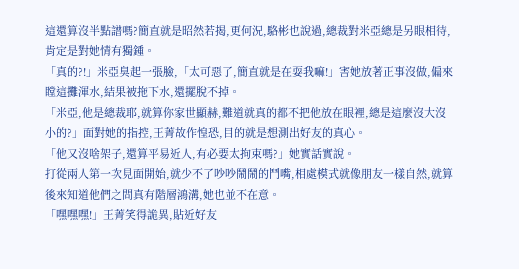這還算沒半點譜嗎?簡直就是昭然若揭,更何況,駱彬也說過,總裁對米亞總是另眼相待,肯定是對她情有獨鍾。
「真的?!」米亞臭起一張臉,「太可惡了,簡直就是在耍我嘛!」害她放著正事沒做,偏來瞠這攤渾水,結果被拖下水,還擺脫不掉。
「米亞,他是總裁耶,就算你家世顯赫,難道就真的都不把他放在眼裡,總是這麼沒大沒小的?」面對她的指控,王菁故作惶恐,目的就是想測出好友的真心。
「他又沒啥架子,還算平易近人,有必要太拘束嗎?」她實話實說。
打從兩人第一次見面開始,就少不了吵吵鬧鬧的鬥嘴,相處模式就像朋友一樣自然,就算後來知道他們之問真有階層鴻溝,她也並不在意。
「嘿嘿嘿!」王菁笑得詭異,貼近好友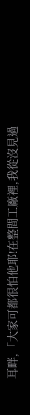耳畔,「大家可都很怕他耶!在整間工廠裡,我從沒見過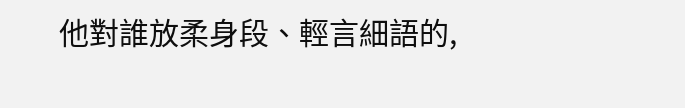他對誰放柔身段、輕言細語的,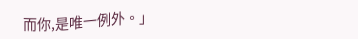而你,是唯一例外。」